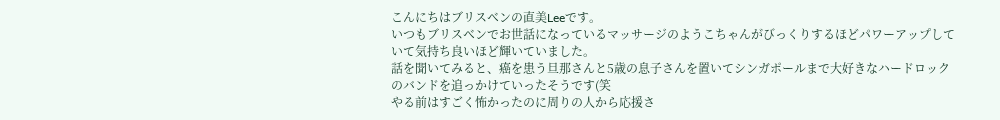こんにちはブリスベンの直美Leeです。
いつもブリスベンでお世話になっているマッサージのようこちゃんがびっくりするほどパワーアップしていて気持ち良いほど輝いていました。
話を聞いてみると、癌を患う旦那さんと5歳の息子さんを置いてシンガポールまで大好きなハードロックのバンドを追っかけていったそうです(笑
やる前はすごく怖かったのに周りの人から応援さ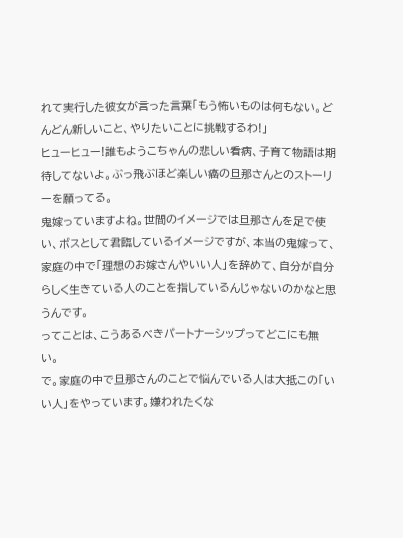れて実行した彼女が言った言葉「もう怖いものは何もない。どんどん新しいこと、やりたいことに挑戦するわ!」
ヒューヒュー!誰もようこちゃんの悲しい看病、子育て物語は期待してないよ。ぶっ飛ぶほど楽しい癌の旦那さんとのストーリーを願ってる。
鬼嫁っていますよね。世間のイメージでは旦那さんを足で使い、ボスとして君臨しているイメージですが、本当の鬼嫁って、家庭の中で「理想のお嫁さんやいい人」を辞めて、自分が自分らしく生きている人のことを指しているんじゃないのかなと思うんです。
ってことは、こうあるべきパートナーシップってどこにも無い。
で。家庭の中で旦那さんのことで悩んでいる人は大抵この「いい人」をやっています。嫌われたくな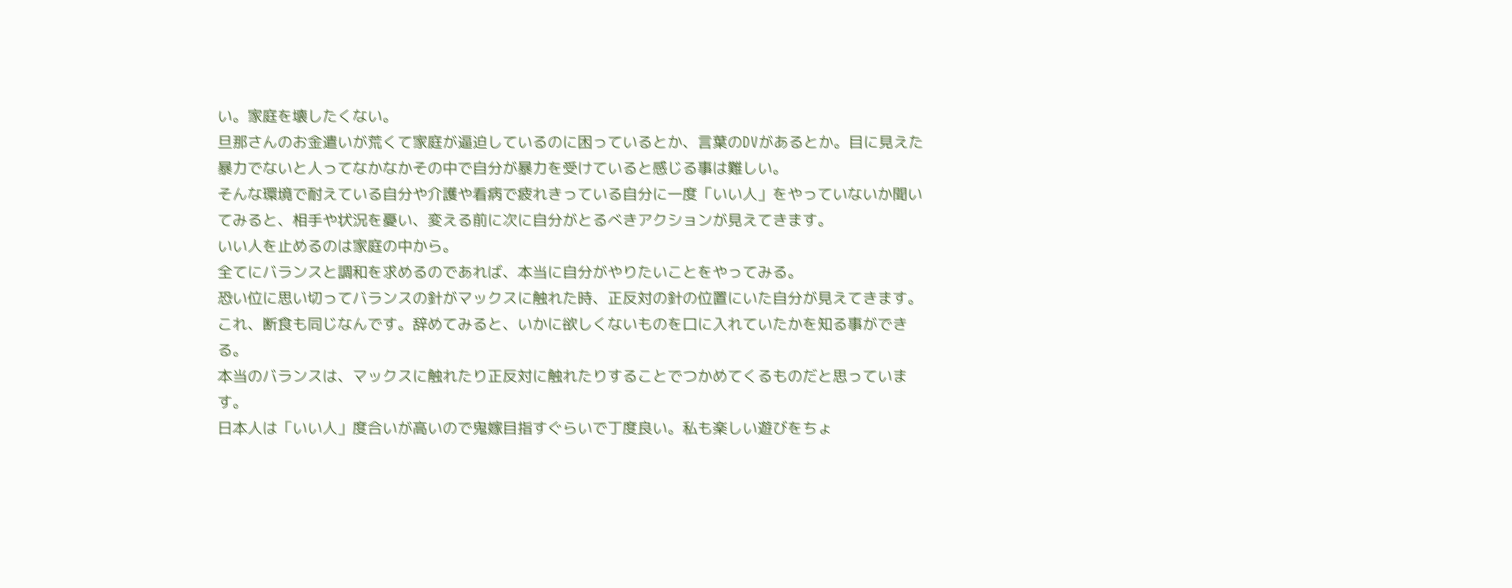い。家庭を壊したくない。
旦那さんのお金遣いが荒くて家庭が逼迫しているのに困っているとか、言葉のDVがあるとか。目に見えた暴力でないと人ってなかなかその中で自分が暴力を受けていると感じる事は難しい。
そんな環境で耐えている自分や介護や看病で疲れきっている自分に一度「いい人」をやっていないか聞いてみると、相手や状況を憂い、変える前に次に自分がとるべきアクションが見えてきます。
いい人を止めるのは家庭の中から。
全てにバランスと調和を求めるのであれば、本当に自分がやりたいことをやってみる。
恐い位に思い切ってバランスの針がマックスに触れた時、正反対の針の位置にいた自分が見えてきます。
これ、断食も同じなんです。辞めてみると、いかに欲しくないものを口に入れていたかを知る事ができる。
本当のバランスは、マックスに触れたり正反対に触れたりすることでつかめてくるものだと思っています。
日本人は「いい人」度合いが高いので鬼嫁目指すぐらいで丁度良い。私も楽しい遊びをちょ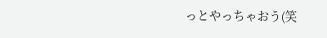っとやっちゃおう(笑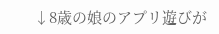↓8歳の娘のアプリ遊びが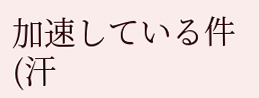加速している件(汗